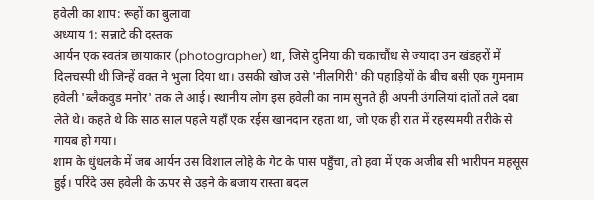हवेली का शाप: रूहों का बुलावा
अध्याय 1: सन्नाटे की दस्तक
आर्यन एक स्वतंत्र छायाकार (photographer) था, जिसे दुनिया की चकाचौंध से ज्यादा उन खंडहरों में दिलचस्पी थी जिन्हें वक्त ने भुला दिया था। उसकी खोज उसे 'नीलगिरी' की पहाड़ियों के बीच बसी एक गुमनाम हवेली 'ब्लैकवुड मनोर' तक ले आई। स्थानीय लोग इस हवेली का नाम सुनते ही अपनी उंगलियां दांतों तले दबा लेते थे। कहते थे कि साठ साल पहले यहाँ एक रईस खानदान रहता था, जो एक ही रात में रहस्यमयी तरीके से गायब हो गया।
शाम के धुंधलके में जब आर्यन उस विशाल लोहे के गेट के पास पहुँचा, तो हवा में एक अजीब सी भारीपन महसूस हुई। परिंदे उस हवेली के ऊपर से उड़ने के बजाय रास्ता बदल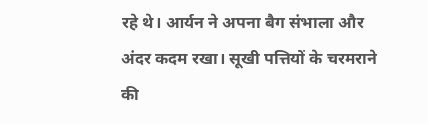रहे थे। आर्यन ने अपना बैग संभाला और अंदर कदम रखा। सूखी पत्तियों के चरमराने की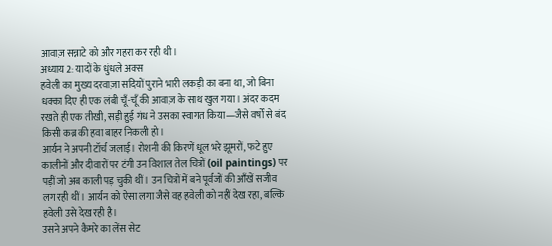आवाज़ सन्नाटे को और गहरा कर रही थी।
अध्याय 2: यादों के धुंधले अक्स
हवेली का मुख्य दरवाज़ा सदियों पुराने भारी लकड़ी का बना था, जो बिना धक्का दिए ही एक लंबी चूँ-चूँ की आवाज़ के साथ खुल गया। अंदर कदम रखते ही एक तीखी, सड़ी हुई गंध ने उसका स्वागत किया—जैसे वर्षों से बंद किसी कब्र की हवा बाहर निकली हो।
आर्यन ने अपनी टॉर्च जलाई। रोशनी की किरणें धूल भरे झूमरों, फटे हुए कालीनों और दीवारों पर टंगी उन विशाल तेल चित्रों (oil paintings) पर पड़ीं जो अब काली पड़ चुकी थीं। उन चित्रों में बने पूर्वजों की आँखें सजीव लग रही थीं। आर्यन को ऐसा लगा जैसे वह हवेली को नहीं देख रहा, बल्कि हवेली उसे देख रही है।
उसने अपने कैमरे का लेंस सेट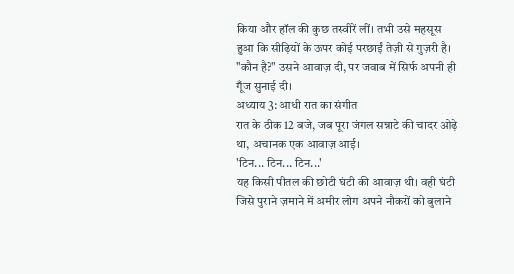किया और हॉल की कुछ तस्वीरें लीं। तभी उसे महसूस हुआ कि सीढ़ियों के ऊपर कोई परछाईं तेज़ी से गुज़री है। "कौन है?" उसने आवाज़ दी, पर जवाब में सिर्फ अपनी ही गूँज सुनाई दी।
अध्याय 3: आधी रात का संगीत
रात के ठीक 12 बजे, जब पूरा जंगल सन्नाटे की चादर ओढ़े था, अचानक एक आवाज़ आई।
'टिन... टिन... टिन...'
यह किसी पीतल की छोटी घंटी की आवाज़ थी। वही घंटी जिसे पुराने ज़माने में अमीर लोग अपने नौकरों को बुलाने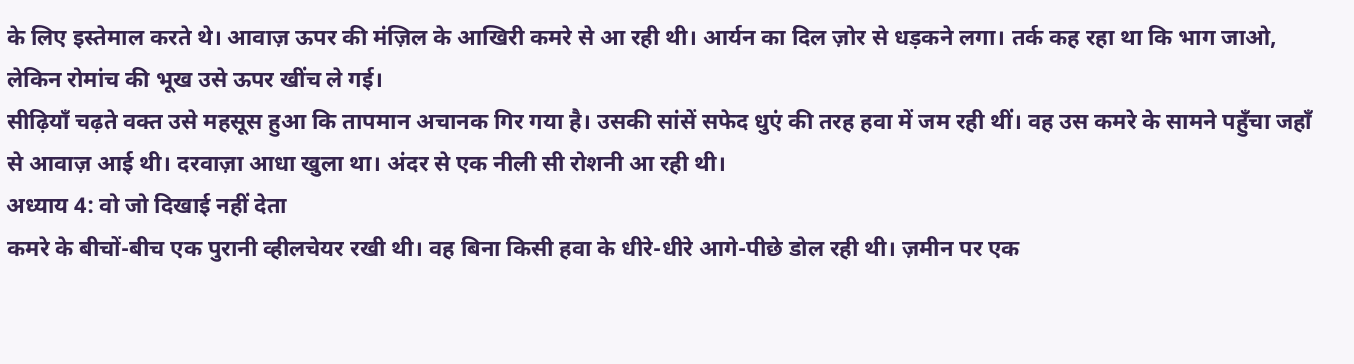के लिए इस्तेमाल करते थे। आवाज़ ऊपर की मंज़िल के आखिरी कमरे से आ रही थी। आर्यन का दिल ज़ोर से धड़कने लगा। तर्क कह रहा था कि भाग जाओ, लेकिन रोमांच की भूख उसे ऊपर खींच ले गई।
सीढ़ियाँ चढ़ते वक्त उसे महसूस हुआ कि तापमान अचानक गिर गया है। उसकी सांसें सफेद धुएं की तरह हवा में जम रही थीं। वह उस कमरे के सामने पहुँचा जहाँ से आवाज़ आई थी। दरवाज़ा आधा खुला था। अंदर से एक नीली सी रोशनी आ रही थी।
अध्याय 4: वो जो दिखाई नहीं देता
कमरे के बीचों-बीच एक पुरानी व्हीलचेयर रखी थी। वह बिना किसी हवा के धीरे-धीरे आगे-पीछे डोल रही थी। ज़मीन पर एक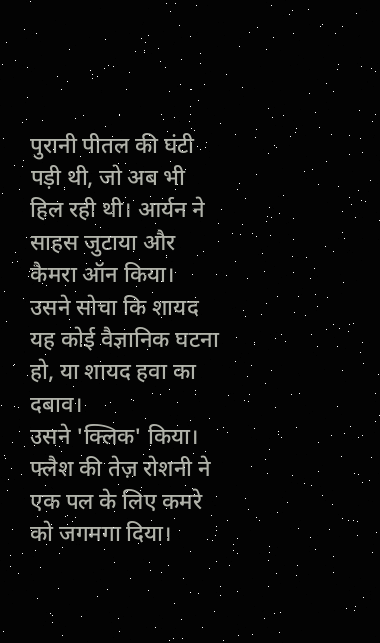पुरानी पीतल की घंटी पड़ी थी, जो अब भी हिल रही थी। आर्यन ने साहस जुटाया और कैमरा ऑन किया। उसने सोचा कि शायद यह कोई वैज्ञानिक घटना हो, या शायद हवा का दबाव।
उसने 'क्लिक' किया। फ्लैश की तेज़ रोशनी ने एक पल के लिए कमरे को जगमगा दिया।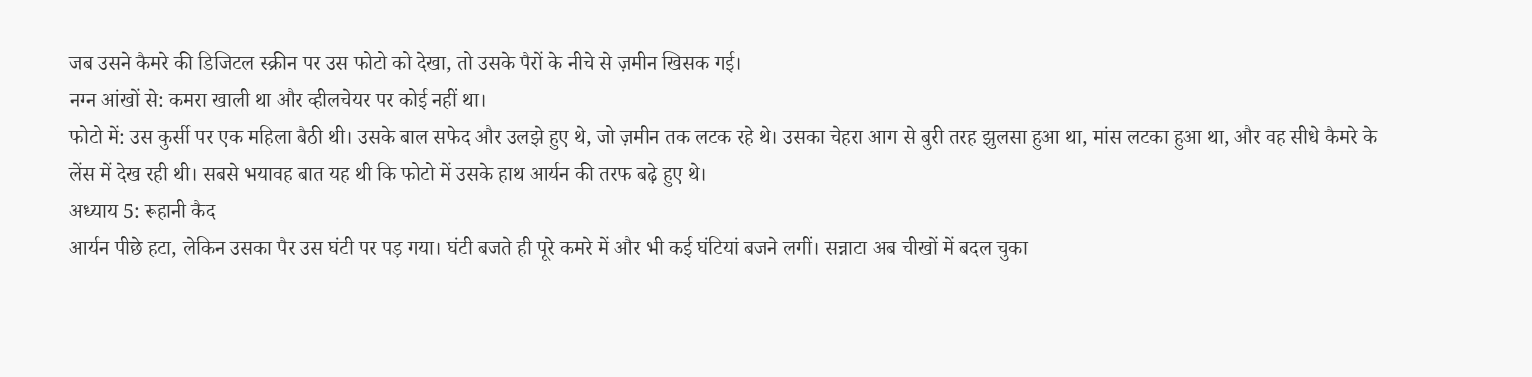जब उसने कैमरे की डिजिटल स्क्रीन पर उस फोटो को देखा, तो उसके पैरों के नीचे से ज़मीन खिसक गई।
नग्न आंखों से: कमरा खाली था और व्हीलचेयर पर कोई नहीं था।
फोटो में: उस कुर्सी पर एक महिला बैठी थी। उसके बाल सफेद और उलझे हुए थे, जो ज़मीन तक लटक रहे थे। उसका चेहरा आग से बुरी तरह झुलसा हुआ था, मांस लटका हुआ था, और वह सीधे कैमरे के लेंस में देख रही थी। सबसे भयावह बात यह थी कि फोटो में उसके हाथ आर्यन की तरफ बढ़े हुए थे।
अध्याय 5: रूहानी कैद
आर्यन पीछे हटा, लेकिन उसका पैर उस घंटी पर पड़ गया। घंटी बजते ही पूरे कमरे में और भी कई घंटियां बजने लगीं। सन्नाटा अब चीखों में बदल चुका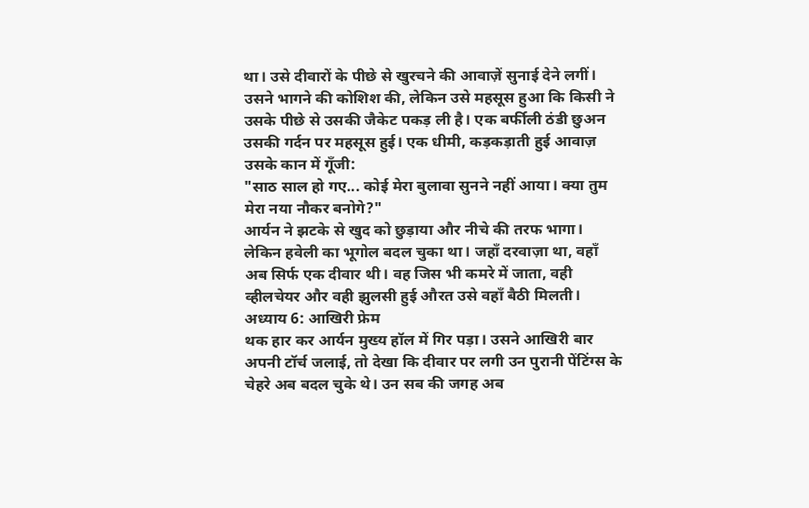था। उसे दीवारों के पीछे से खुरचने की आवाज़ें सुनाई देने लगीं।
उसने भागने की कोशिश की, लेकिन उसे महसूस हुआ कि किसी ने उसके पीछे से उसकी जैकेट पकड़ ली है। एक बर्फीली ठंडी छुअन उसकी गर्दन पर महसूस हुई। एक धीमी, कड़कड़ाती हुई आवाज़ उसके कान में गूँजी:
"साठ साल हो गए... कोई मेरा बुलावा सुनने नहीं आया। क्या तुम मेरा नया नौकर बनोगे?"
आर्यन ने झटके से खुद को छुड़ाया और नीचे की तरफ भागा। लेकिन हवेली का भूगोल बदल चुका था। जहाँ दरवाज़ा था, वहाँ अब सिर्फ एक दीवार थी। वह जिस भी कमरे में जाता, वही व्हीलचेयर और वही झुलसी हुई औरत उसे वहाँ बैठी मिलती।
अध्याय 6: आखिरी फ्रेम
थक हार कर आर्यन मुख्य हॉल में गिर पड़ा। उसने आखिरी बार अपनी टॉर्च जलाई, तो देखा कि दीवार पर लगी उन पुरानी पेंटिंग्स के चेहरे अब बदल चुके थे। उन सब की जगह अब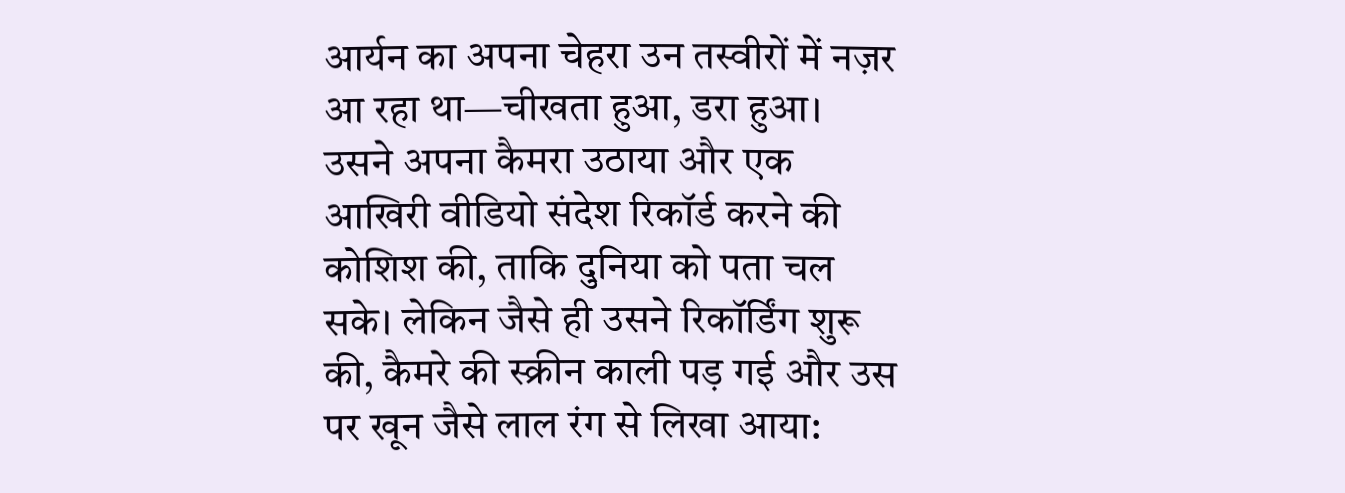आर्यन का अपना चेहरा उन तस्वीरों में नज़र आ रहा था—चीखता हुआ, डरा हुआ।
उसने अपना कैमरा उठाया और एक आखिरी वीडियो संदेश रिकॉर्ड करने की कोशिश की, ताकि दुनिया को पता चल सके। लेकिन जैसे ही उसने रिकॉर्डिंग शुरू की, कैमरे की स्क्रीन काली पड़ गई और उस पर खून जैसे लाल रंग से लिखा आया: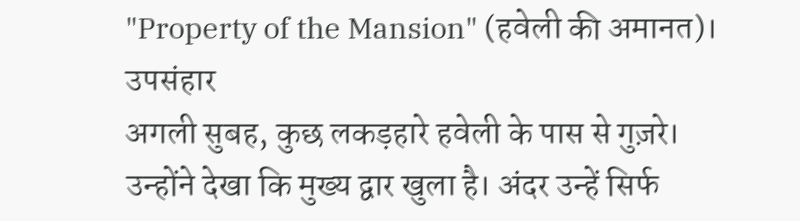"Property of the Mansion" (हवेली की अमानत)।
उपसंहार
अगली सुबह, कुछ लकड़हारे हवेली के पास से गुज़रे। उन्होंने देखा कि मुख्य द्वार खुला है। अंदर उन्हें सिर्फ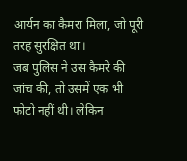आर्यन का कैमरा मिला, जो पूरी तरह सुरक्षित था।
जब पुलिस ने उस कैमरे की जांच की, तो उसमें एक भी फोटो नहीं थी। लेकिन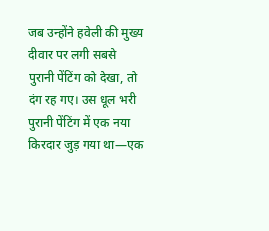जब उन्होंने हवेली की मुख्य दीवार पर लगी सबसे पुरानी पेंटिंग को देखा, तो दंग रह गए। उस धूल भरी पुरानी पेंटिंग में एक नया किरदार जुड़ गया था—एक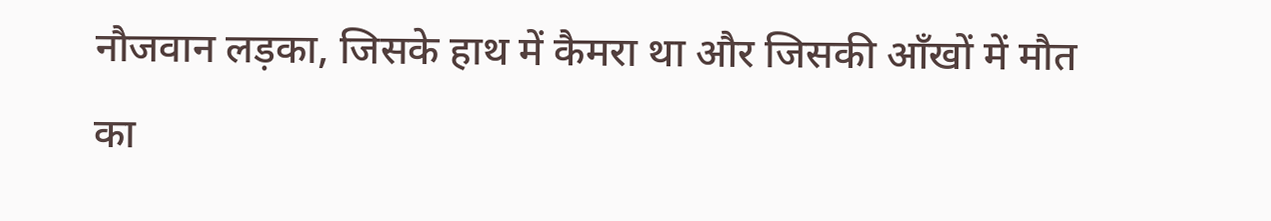नौजवान लड़का, जिसके हाथ में कैमरा था और जिसकी आँखों में मौत का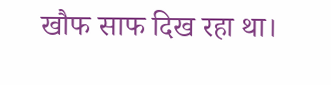खौफ साफ दिख रहा था।